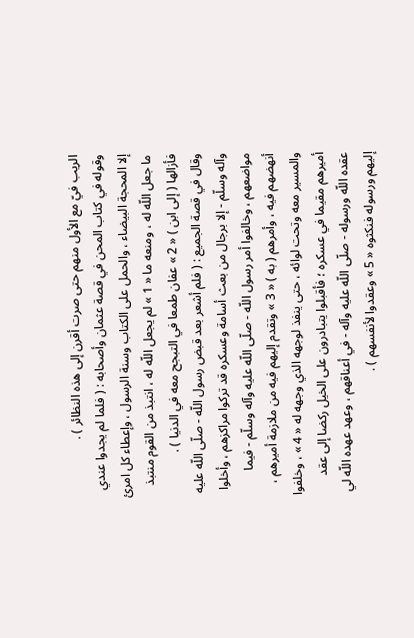الريب فيّ مع الأول منهم حتى صرت أقرن إلى هذه النظائر ) .
وقوله في كتاب المحن في قصة عثمان وأصحابه : ( فلما لم يجدوا عندي إلا المحجة البيضاء ، والحمل على الكتاب وسنة الرسول ، وإعطاء كل امرئ ما جعل اللّه له ، ومنعه ما « 1 » لم يجعل اللّه له ، انتبذ من القوم منتبذ فأزالها ( إلى ابن ) « 2 » عفان طمعا في التبجح معه في الدنيا ) .
وقال في قصة الجميع : ( فلم أشعر بعد قبض رسول اللّه - صلّى اللّه عليه وآله وسلّم - إلا برجال من بعث أسامة وعسكره قد تركوا مراكزهم ، وأخلوا مواضعهم ، وخالفوا أمر رسول اللّه - صلّى اللّه عليه وآله وسلّم - فيما أنهضهم فيه ، وأمرهم ( به ) « 3 » وتقدم إليهم فيه من ملازمة أميرهم ، والمسير معه وتحت لوائه ، حتى ينفذ لوجهه الذي وجهه له « 4 » ، وخلفوا أميرهم مقيما في عسكره ؛ فأقبلوا يتبادرون على الخيل ركضا إلى عقد عقده اللّه ورسوله - صلّى اللّه عليه وآله - في أعناقهم ، وعهد عهده اللّه لي إليهم ورسوله فنكثوه « 5 » وعقدوا لأنفسهم ) .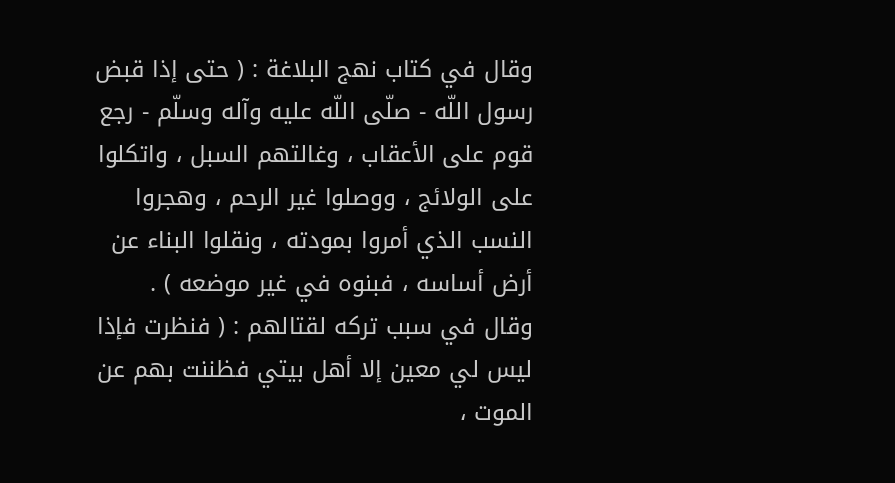وقال في كتاب نهج البلاغة : ( حتى إذا قبض رسول اللّه - صلّى اللّه عليه وآله وسلّم - رجع قوم على الأعقاب ، وغالتهم السبل ، واتكلوا على الولائج ، ووصلوا غير الرحم ، وهجروا النسب الذي أمروا بمودته ، ونقلوا البناء عن أرض أساسه ، فبنوه في غير موضعه ) .
وقال في سبب تركه لقتالهم : ( فنظرت فإذا ليس لي معين إلا أهل بيتي فظننت بهم عن الموت ،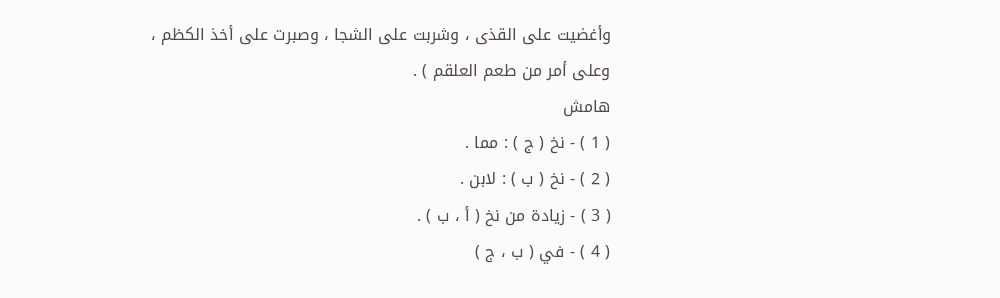وأغضيت على القذى ، وشربت على الشجا ، وصبرت على أخذ الكظم ، وعلى أمر من طعم العلقم ) .
هامش
( 1 ) - نخ ( ج ) : مما .
( 2 ) - نخ ( ب ) : لابن .
( 3 ) - زيادة من نخ ( أ ، ب ) .
( 4 ) - في ( ب ، ج )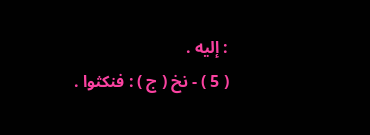: إليه .
( 5 ) - نخ ( ج ) : فنكثوا .